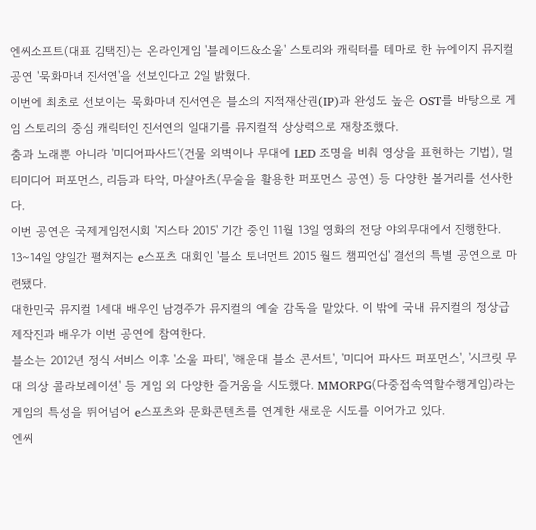엔씨소프트(대표 김택진)는 온라인게임 '블레이드&소울' 스토리와 캐릭터를 테마로 한 뉴에이지 뮤지컬 공연 '묵화마녀 진서연'을 선보인다고 2일 밝혔다.
이번에 최초로 선보이는 묵화마녀 진서연은 블소의 지적재산권(IP)과 완성도 높은 OST를 바탕으로 게임 스토리의 중심 캐릭터인 진서연의 일대기를 뮤지컬적 상상력으로 재창조했다.
춤과 노래뿐 아니라 '미디어파사드'(건물 외벽이나 무대에 LED 조명을 비춰 영상을 표현하는 기법), 멀티미디어 퍼포먼스, 리듬과 타악, 마샬아츠(무술을 활용한 퍼포먼스 공연) 등 다양한 볼거리를 선사한다.
이번 공연은 국제게임전시회 '지스타 2015' 기간 중인 11월 13일 영화의 전당 야외무대에서 진행한다. 13~14일 양일간 펼쳐지는 e스포츠 대회인 '블소 토너먼트 2015 월드 챔피언십' 결선의 특별 공연으로 마련됐다.
대한민국 뮤지컬 1세대 배우인 남경주가 뮤지컬의 예술 감독을 맡았다. 이 밖에 국내 뮤지컬의 정상급 제작진과 배우가 이번 공연에 참여한다.
블소는 2012년 정식 서비스 이후 '소울 파티', '해운대 블소 콘서트', '미디어 파사드 퍼포먼스', '시크릿 무대 의상 콜라보레이션' 등 게임 외 다양한 즐거움을 시도했다. MMORPG(다중접속역할수행게임)라는 게임의 특성을 뛰어넘어 e스포츠와 문화콘텐츠를 연계한 새로운 시도를 이어가고 있다.
엔씨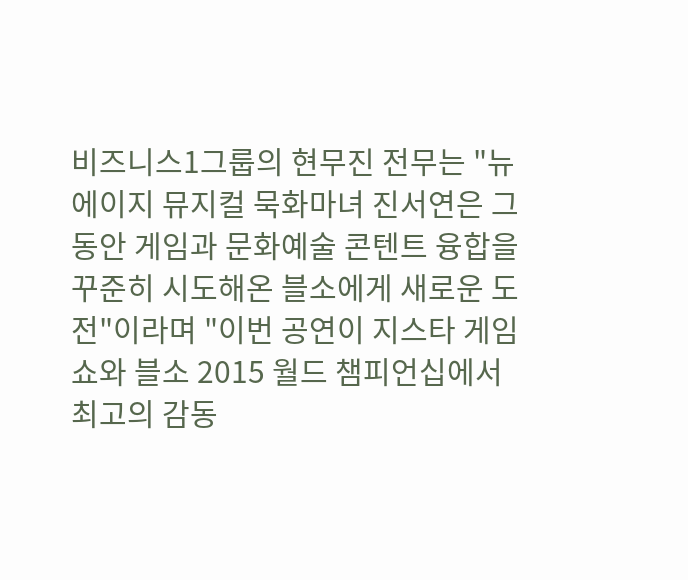비즈니스1그룹의 현무진 전무는 "뉴에이지 뮤지컬 묵화마녀 진서연은 그동안 게임과 문화예술 콘텐트 융합을 꾸준히 시도해온 블소에게 새로운 도전"이라며 "이번 공연이 지스타 게임쇼와 블소 2015 월드 챔피언십에서 최고의 감동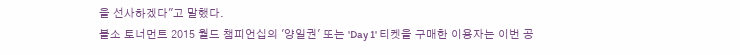을 선사하겠다"고 말했다.
블소 토너먼트 2015 월드 챔피언십의 '양일권' 또는 'Day 1' 티켓을 구매한 이용자는 이번 공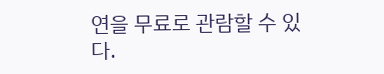연을 무료로 관람할 수 있다.